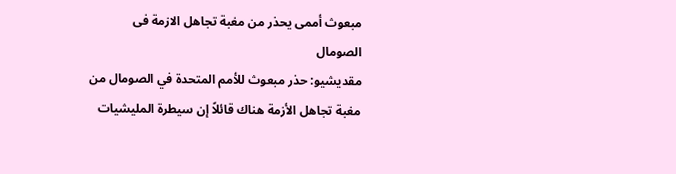مبعوث أممى يحذر من مغبة تجاهل الازمة فى الصومال
مقديشيو: حذر مبعوث للأمم المتحدة في الصومال من مغبة تجاهل الأزمة هناك قائلاً إن سيطرة المليشيات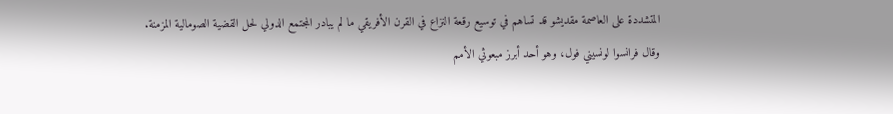المتشددة على العاصمة مقديشو قد تساهم في توسيع رقعة النزاع في القرن الأفريقي ما لم يبادر المجتمع الدولي لحل القضية الصومالية المزمنة.
وقال فرانسوا لونسيني فول، وهو أحد أبرز مبعوثي الأمم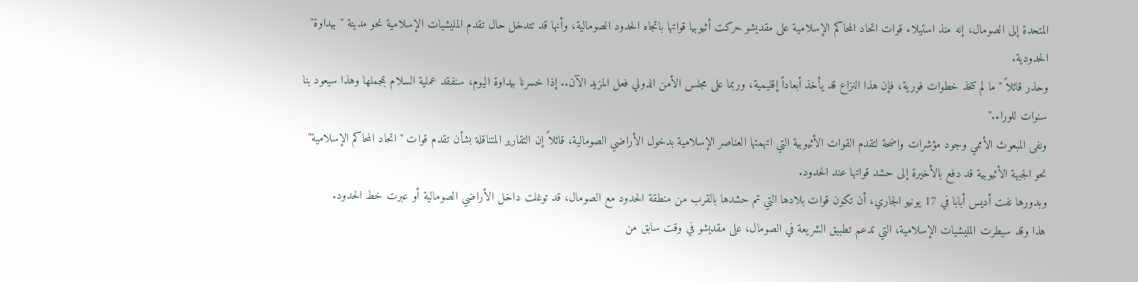المتحدة إلى الصومال، إنه منذ استيلاء قوات اتحاد المحاكم الإسلامية على مقديشو حركت أثيوبيا قواتها باتجاه الحدود الصومالية، وأنها قد تتدخل حال تقدم المليشيات الإسلامية نحو مدينة "بيداوة" الحدودية.
وحذر قائلاً "ما لم تتخذ خطوات فورية، فإن هذا النزاع قد يأخذ أبعاداً إقليمية، وربما على مجلس الأمن الدولي فعل المزيد الآن.. إذا خسرنا بيداوة اليوم، سنفقد عملية السلام بمجملها وهذا سيعود بنا سنوات للوراء."
ونفى المبعوث الأممي وجود مؤشرات واضحة لتقدم القوات الأثيوبية التي اتهمتها العناصر الإسلامية بدخول الأراضي الصومالية، قائلاً إن التقارير المتناقلة بشأن تقدم قوات "اتحاد المحاكم الإسلامية" نحو الجبهة الأثيوبية قد دفع بالأخيرة إلى حشد قواتها عند الحدود.
وبدورها نفت أديس أبابا في 17 يونيو الجاري، أن تكون قوات بلادها التي تم حشدها بالقرب من منطقة الحدود مع الصومال، قد توغلت داخل الأراضي الصومالية أو عبرت خط الحدود.
هذا وقد سيطرت المليشيات الإسلامية، التي تدعم تطبيق الشريعة في الصومال، على مقديشو في وقت سابق من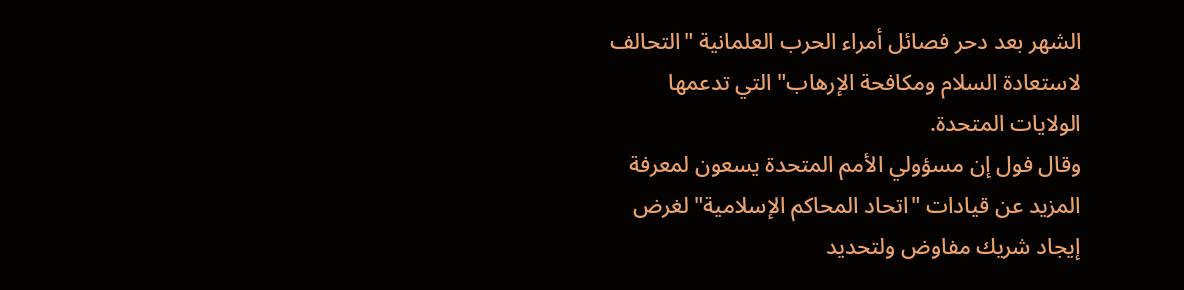الشهر بعد دحر فصائل أمراء الحرب العلمانية "التحالف لاستعادة السلام ومكافحة الإرهاب" التي تدعمها الولايات المتحدة.
وقال فول إن مسؤولي الأمم المتحدة يسعون لمعرفة المزيد عن قيادات "اتحاد المحاكم الإسلامية" لغرض إيجاد شريك مفاوض ولتحديد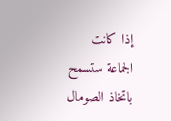إذا كانت الجماعة ستسمح باتخاذ الصومال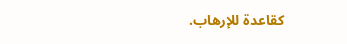كقاعدة للإرهاب.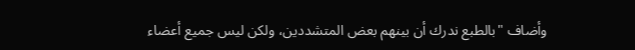وأضاف "بالطبع ندرك أن بينهم بعض المتشددين، ولكن ليس جميع أعضاء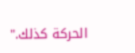الحركة كذلك."